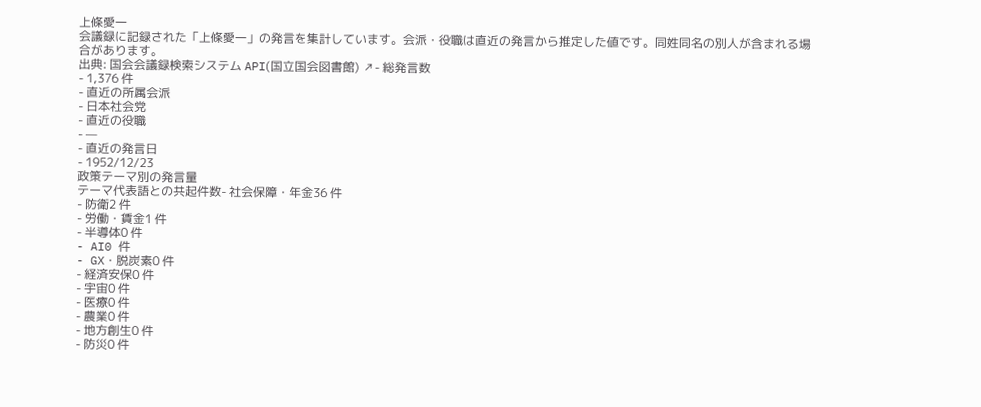上條愛一
会議録に記録された「上條愛一」の発言を集計しています。会派・役職は直近の発言から推定した値です。同姓同名の別人が含まれる場合があります。
出典: 国会会議録検索システム API(国立国会図書館) ↗- 総発言数
- 1,376 件
- 直近の所属会派
- 日本社会党
- 直近の役職
- —
- 直近の発言日
- 1952/12/23
政策テーマ別の発言量
テーマ代表語との共起件数- 社会保障・年金36 件
- 防衛2 件
- 労働・賃金1 件
- 半導体0 件
- AI0 件
- GX・脱炭素0 件
- 経済安保0 件
- 宇宙0 件
- 医療0 件
- 農業0 件
- 地方創生0 件
- 防災0 件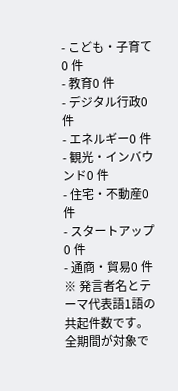- こども・子育て0 件
- 教育0 件
- デジタル行政0 件
- エネルギー0 件
- 観光・インバウンド0 件
- 住宅・不動産0 件
- スタートアップ0 件
- 通商・貿易0 件
※ 発言者名とテーマ代表語1語の共起件数です。全期間が対象で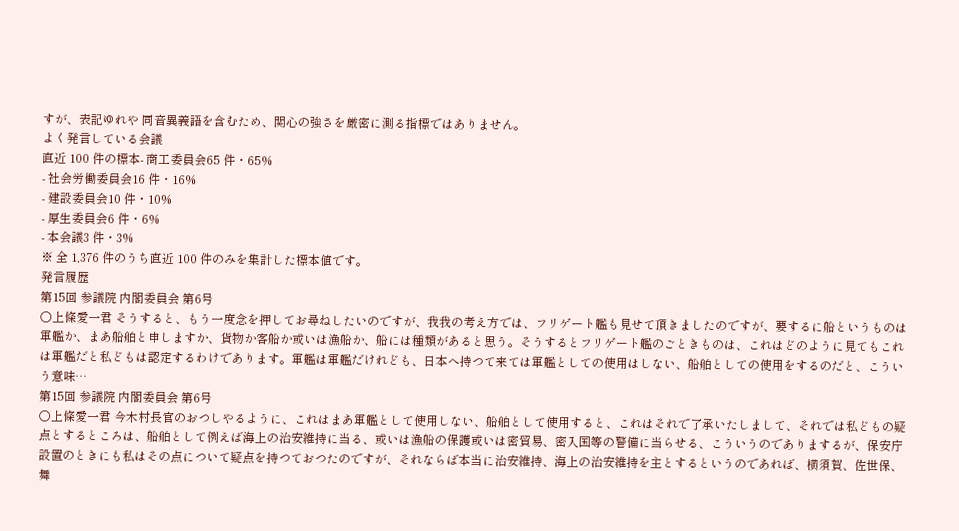すが、表記ゆれや 同音異義語を含むため、関心の強さを厳密に測る指標ではありません。
よく発言している会議
直近 100 件の標本- 商工委員会65 件・65%
- 社会労働委員会16 件・16%
- 建設委員会10 件・10%
- 厚生委員会6 件・6%
- 本会議3 件・3%
※ 全 1,376 件のうち直近 100 件のみを集計した標本値です。
発言履歴
第15回 参議院 内閣委員会 第6号
○上條愛一君 そうすると、もう一度念を押してお尋ねしたいのですが、我我の考え方では、フリゲート艦も見せて頂きましたのですが、要するに船というものは軍艦か、まあ船舶と申しますか、貨物か客船か或いは漁船か、船には種類があると思う。そうするとフリゲート艦のごときものは、これはどのように見てもこれは軍艦だと私どもは認定するわけであります。軍艦は軍艦だけれども、日本へ持つて来ては軍艦としての使用はしない、船舶としての使用をするのだと、こういう意味…
第15回 参議院 内閣委員会 第6号
○上條愛一君 今木村長官のおつしやるように、これはまあ軍艦として使用しない、船舶として使用すると、これはそれで了承いたしまして、それでは私どもの疑点とするところは、船舶として例えば海上の治安維持に当る、或いは漁船の保護或いは密貿易、密入国等の警備に当らせる、こういうのでありまするが、保安庁設置のときにも私はその点について疑点を持つておつたのですが、それならば本当に治安維持、海上の治安維持を主とするというのであれば、横須賀、佐世保、舞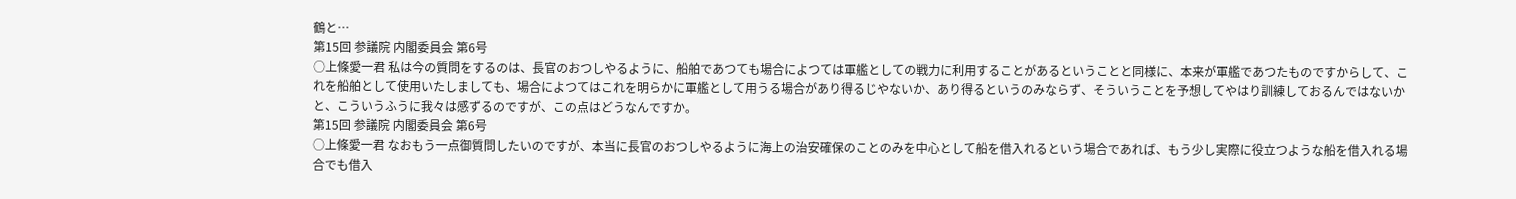鶴と…
第15回 参議院 内閣委員会 第6号
○上條愛一君 私は今の質問をするのは、長官のおつしやるように、船舶であつても場合によつては軍艦としての戦力に利用することがあるということと同様に、本来が軍艦であつたものですからして、これを船舶として使用いたしましても、場合によつてはこれを明らかに軍艦として用うる場合があり得るじやないか、あり得るというのみならず、そういうことを予想してやはり訓練しておるんではないかと、こういうふうに我々は感ずるのですが、この点はどうなんですか。
第15回 参議院 内閣委員会 第6号
○上條愛一君 なおもう一点御質問したいのですが、本当に長官のおつしやるように海上の治安確保のことのみを中心として船を借入れるという場合であれば、もう少し実際に役立つような船を借入れる場合でも借入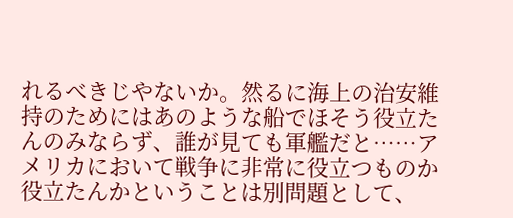れるべきじやないか。然るに海上の治安維持のためにはあのような船でほそう役立たんのみならず、誰が見ても軍艦だと……アメリカにおいて戦争に非常に役立つものか役立たんかということは別問題として、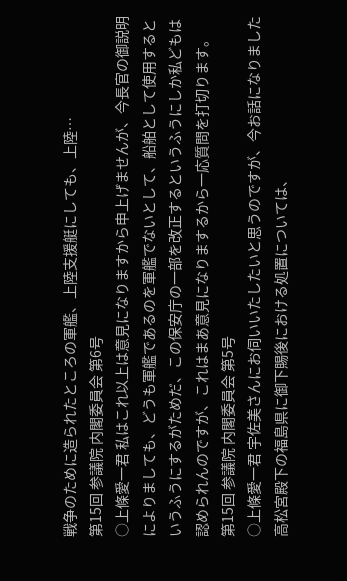戦争のために造られたところの軍艦、上陸支援艇にしても、上陸…
第15回 参議院 内閣委員会 第6号
○上條愛一君 私はこれ以上は意見になりますから申上げませんが、今長官の御説明によりましても、どうも軍艦であるのを軍艦でないとして、船舶として使用するというふうにするがためだ、この保安庁の一部を改正するというふうにしか私どもは認められんのですが、これはまあ意見になりまするから一応質問を打切ります。
第15回 参議院 内閣委員会 第5号
○上條愛一君 宇佐美さんにお伺いいたしたいと思うのですが、今お話になりました高松宮殿下の福島県に御下賜後における処置については、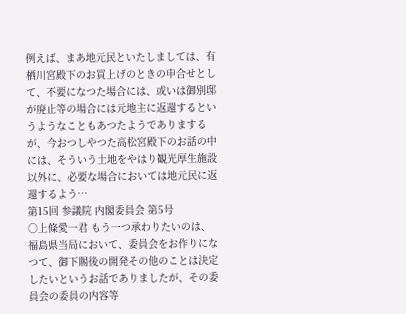例えば、まあ地元民といたしましては、有栖川宮殿下のお買上げのときの申合せとして、不要になつた場合には、或いは御別邸が廃止等の場合には元地主に返還するというようなこともあつたようでありまするが、今おつしやつた高松宮殿下のお話の中には、そういう土地をやはり観光厚生施設以外に、必要な場合においては地元民に返還するよう…
第15回 参議院 内閣委員会 第5号
○上條愛一君 もう一つ承わりたいのは、福島県当局において、委員会をお作りになつて、御下賜後の開発その他のことは決定したいというお話でありましたが、その委員会の委員の内容等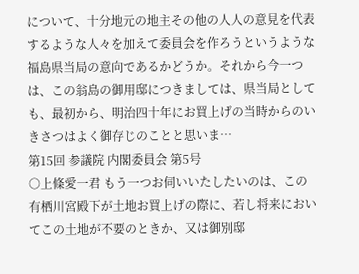について、十分地元の地主その他の人人の意見を代表するような人々を加えて委員会を作ろうというような福島県当局の意向であるかどうか。それから今一つは、この翁島の御用邸につきましては、県当局としても、最初から、明治四十年にお買上げの当時からのいきさつはよく御存じのことと思いま…
第15回 参議院 内閣委員会 第5号
○上條愛一君 もう一つお伺いいたしたいのは、この有栖川宮殿下が土地お買上げの際に、若し将来においてこの土地が不要のときか、又は御別邸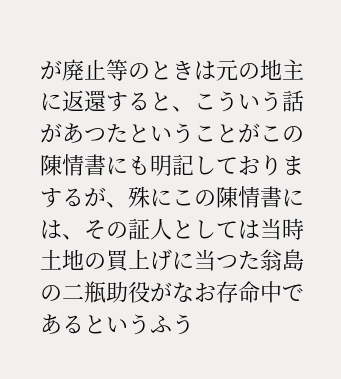が廃止等のときは元の地主に返還すると、こういう話があつたということがこの陳情書にも明記しておりまするが、殊にこの陳情書には、その証人としては当時土地の買上げに当つた翁島の二瓶助役がなお存命中であるというふう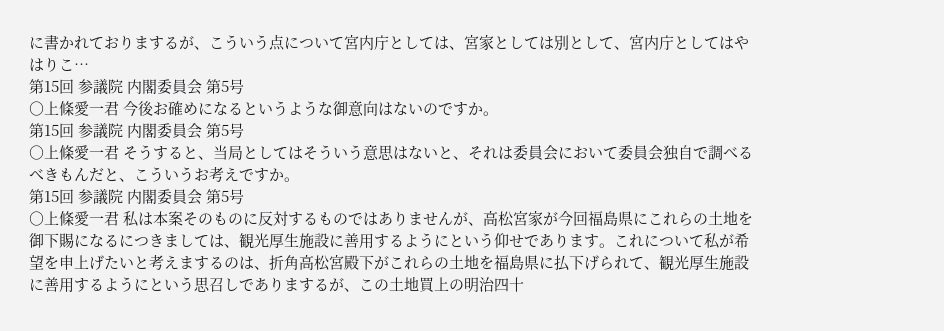に書かれておりまするが、こういう点について宮内庁としては、宮家としては別として、宮内庁としてはやはりこ…
第15回 参議院 内閣委員会 第5号
○上條愛一君 今後お確めになるというような御意向はないのですか。
第15回 参議院 内閣委員会 第5号
○上條愛一君 そうすると、当局としてはそういう意思はないと、それは委員会において委員会独自で調べるべきもんだと、こういうお考えですか。
第15回 参議院 内閣委員会 第5号
○上條愛一君 私は本案そのものに反対するものではありませんが、高松宮家が今回福島県にこれらの土地を御下賜になるにつきましては、観光厚生施設に善用するようにという仰せであります。これについて私が希望を申上げたいと考えまするのは、折角高松宮殿下がこれらの土地を福島県に払下げられて、観光厚生施設に善用するようにという思召しでありまするが、この土地買上の明治四十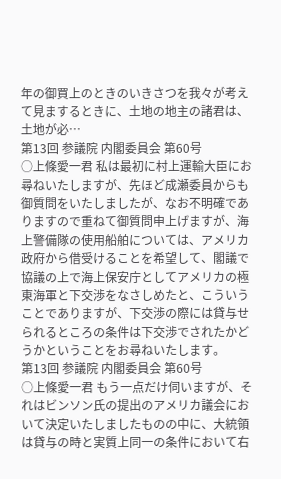年の御買上のときのいきさつを我々が考えて見まするときに、土地の地主の諸君は、土地が必…
第13回 参議院 内閣委員会 第60号
○上條愛一君 私は最初に村上運輸大臣にお尋ねいたしますが、先ほど成瀬委員からも御質問をいたしましたが、なお不明確でありますので重ねて御質問申上げますが、海上警備隊の使用船舶については、アメリカ政府から借受けることを希望して、閣議で協議の上で海上保安庁としてアメリカの極東海軍と下交渉をなさしめたと、こういうことでありますが、下交渉の際には貸与せられるところの条件は下交渉でされたかどうかということをお尋ねいたします。
第13回 参議院 内閣委員会 第60号
○上條愛一君 もう一点だけ伺いますが、それはビンソン氏の提出のアメリカ議会において決定いたしましたものの中に、大統領は貸与の時と実質上同一の条件において右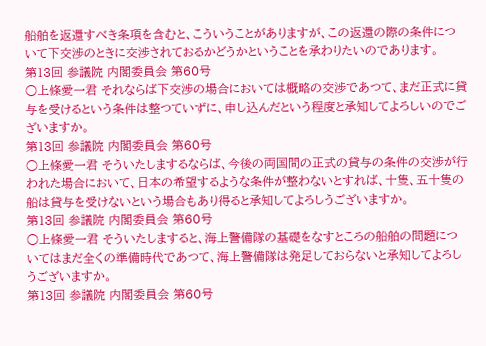船舶を返還すべき条項を含むと、こういうことがありますが、この返還の際の条件について下交渉のときに交渉されておるかどうかということを承わりたいのであります。
第13回 参議院 内閣委員会 第60号
○上條愛一君 それならば下交渉の場合においては概略の交渉であつて、まだ正式に貸与を受けるという条件は整つていずに、申し込んだという程度と承知してよろしいのでございますか。
第13回 参議院 内閣委員会 第60号
○上條愛一君 そういたしまするならば、今後の両国間の正式の貸与の条件の交渉が行われた場合において、日本の希望するような条件が整わないとすれば、十隻、五十隻の船は貸与を受けないという場合もあり得ると承知してよろしうございますか。
第13回 参議院 内閣委員会 第60号
○上條愛一君 そういたしますると、海上警備隊の基礎をなすところの船舶の問題についてはまだ全くの準備時代であつて、海上警備隊は発足しておらないと承知してよろしうございますか。
第13回 参議院 内閣委員会 第60号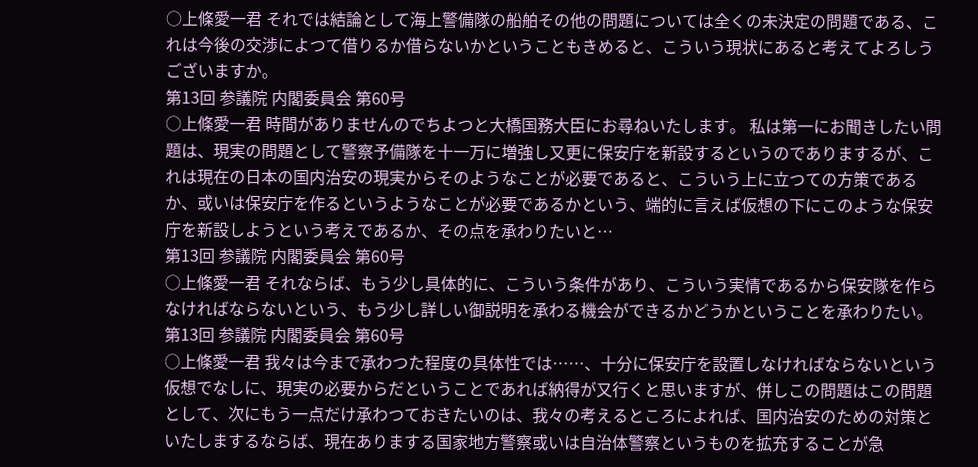○上條愛一君 それでは結論として海上警備隊の船舶その他の問題については全くの未決定の問題である、これは今後の交渉によつて借りるか借らないかということもきめると、こういう現状にあると考えてよろしうございますか。
第13回 参議院 内閣委員会 第60号
○上條愛一君 時間がありませんのでちよつと大橋国務大臣にお尋ねいたします。 私は第一にお聞きしたい問題は、現実の問題として警察予備隊を十一万に増強し又更に保安庁を新設するというのでありまするが、これは現在の日本の国内治安の現実からそのようなことが必要であると、こういう上に立つての方策であるか、或いは保安庁を作るというようなことが必要であるかという、端的に言えば仮想の下にこのような保安庁を新設しようという考えであるか、その点を承わりたいと…
第13回 参議院 内閣委員会 第60号
○上條愛一君 それならば、もう少し具体的に、こういう条件があり、こういう実情であるから保安隊を作らなければならないという、もう少し詳しい御説明を承わる機会ができるかどうかということを承わりたい。
第13回 参議院 内閣委員会 第60号
○上條愛一君 我々は今まで承わつた程度の具体性では……、十分に保安庁を設置しなければならないという仮想でなしに、現実の必要からだということであれば納得が又行くと思いますが、併しこの問題はこの問題として、次にもう一点だけ承わつておきたいのは、我々の考えるところによれば、国内治安のための対策といたしまするならば、現在ありまする国家地方警察或いは自治体警察というものを拡充することが急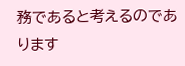務であると考えるのであります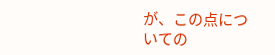が、この点についての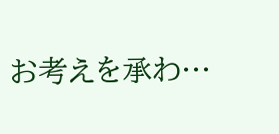お考えを承わ…